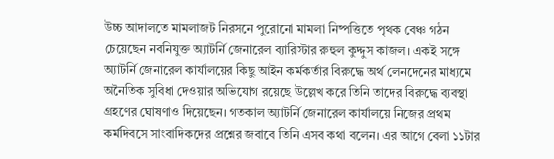উচ্চ আদালতে মামলাজট নিরসনে পুরোনো মামলা নিষ্পত্তিতে পৃথক বেঞ্চ গঠন চেয়েছেন নবনিযুক্ত অ্যাটর্নি জেনারেল ব্যারিস্টার রুহুল কুদ্দুস কাজল। একই সঙ্গে অ্যাটর্নি জেনারেল কার্যালয়ের কিছু আইন কর্মকর্তার বিরুদ্ধে অর্থ লেনদেনের মাধ্যমে অনৈতিক সুবিধা দেওয়ার অভিযোগ রয়েছে উল্লেখ করে তিনি তাদের বিরুদ্ধে ব্যবস্থা গ্রহণের ঘোষণাও দিয়েছেন। গতকাল অ্যাটর্নি জেনারেল কার্যালয়ে নিজের প্রথম কর্মদিবসে সাংবাদিকদের প্রশ্নের জবাবে তিনি এসব কথা বলেন। এর আগে বেলা ১১টার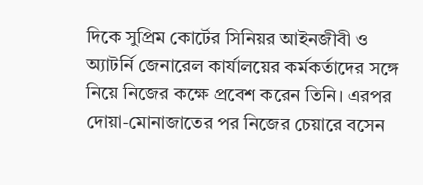দিকে সুপ্রিম কোর্টের সিনিয়র আইনজীবী ও অ্যাটর্নি জেনারেল কার্যালয়ের কর্মকর্তাদের সঙ্গে নিয়ে নিজের কক্ষে প্রবেশ করেন তিনি। এরপর দোয়া-মোনাজাতের পর নিজের চেয়ারে বসেন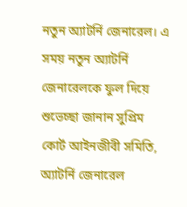নতুন অ্যাটর্নি জেনারেল। এ সময় নতুন অ্যাটর্নি জেনারেলকে ফুল দিয়ে শুভেচ্ছা জানান সুপ্রিম কোর্ট আইনজীবী সমিতি, অ্যাটর্নি জেনারেল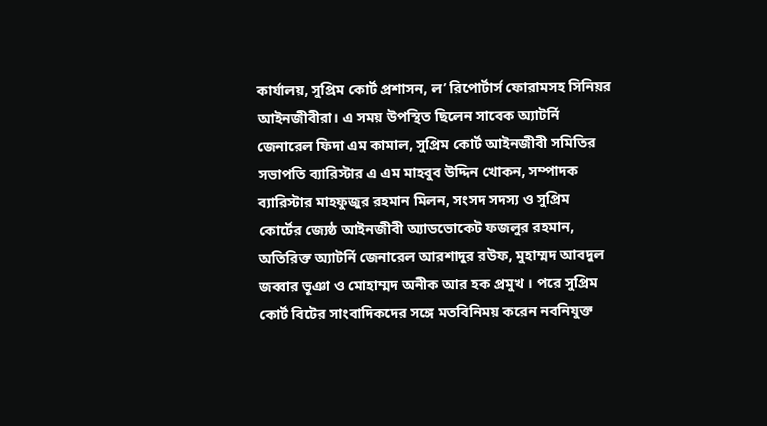কার্যালয়, সুপ্রিম কোর্ট প্রশাসন, ল’ রিপোর্টার্স ফোরামসহ সিনিয়র আইনজীবীরা। এ সময় উপস্থিত ছিলেন সাবেক অ্যাটর্নি জেনারেল ফিদা এম কামাল, সুপ্রিম কোর্ট আইনজীবী সমিতির সভাপতি ব্যারিস্টার এ এম মাহবুব উদ্দিন খোকন, সম্পাদক ব্যারিস্টার মাহফুজুর রহমান মিলন, সংসদ সদস্য ও সুপ্রিম কোর্টের জ্যেষ্ঠ আইনজীবী অ্যাডভোকেট ফজলুর রহমান, অতিরিক্ত অ্যাটর্নি জেনারেল আরশাদুর রউফ, মুহাম্মদ আবদুল জব্বার ভূঞা ও মোহাম্মদ অনীক আর হক প্রমুখ । পরে সুপ্রিম কোর্ট বিটের সাংবাদিকদের সঙ্গে মতবিনিময় করেন নবনিযুক্ত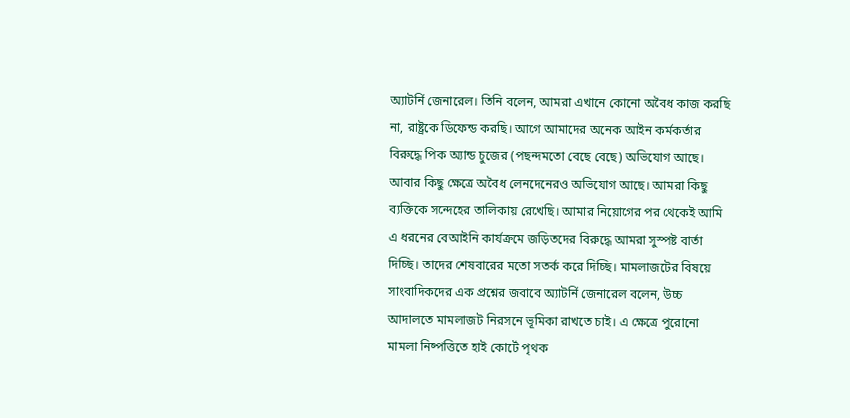অ্যাটর্নি জেনারেল। তিনি বলেন, আমরা এখানে কোনো অবৈধ কাজ করছি না, রাষ্ট্রকে ডিফেন্ড করছি। আগে আমাদের অনেক আইন কর্মকর্তার বিরুদ্ধে পিক অ্যান্ড চুজের (পছন্দমতো বেছে বেছে) অভিযোগ আছে। আবার কিছু ক্ষেত্রে অবৈধ লেনদেনেরও অভিযোগ আছে। আমরা কিছু ব্যক্তিকে সন্দেহের তালিকায় রেখেছি। আমার নিয়োগের পর থেকেই আমি এ ধরনের বেআইনি কার্যক্রমে জড়িতদের বিরুদ্ধে আমরা সুস্পষ্ট বার্তা দিচ্ছি। তাদের শেষবারের মতো সতর্ক করে দিচ্ছি। মামলাজটের বিষয়ে সাংবাদিকদের এক প্রশ্নের জবাবে অ্যাটর্নি জেনারেল বলেন, উচ্চ আদালতে মামলাজট নিরসনে ভূমিকা রাখতে চাই। এ ক্ষেত্রে পুরোনো মামলা নিষ্পত্তিতে হাই কোর্টে পৃথক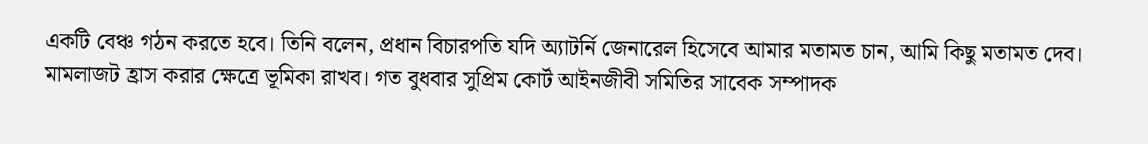একটি বেঞ্চ গঠন করতে হবে। তিনি বলেন, প্রধান বিচারপতি যদি অ্যাটর্নি জেনারেল হিসেবে আমার মতামত চান, আমি কিছু মতামত দেব। মামলাজট হ্রাস করার ক্ষেত্রে ভূমিকা রাখব। গত বুধবার সুপ্রিম কোর্ট আইনজীবী সমিতির সাবেক সম্পাদক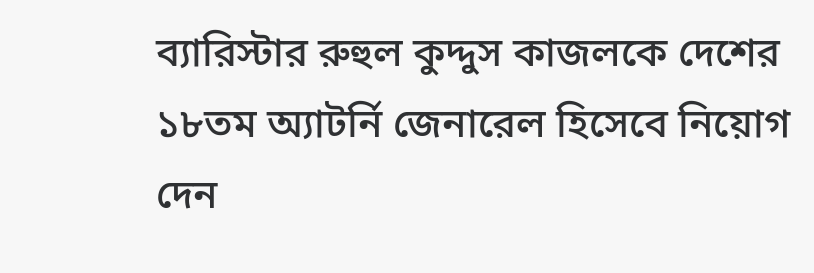ব্যারিস্টার রুহুল কুদ্দুস কাজলকে দেশের ১৮তম অ্যাটর্নি জেনারেল হিসেবে নিয়োগ দেন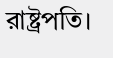রাষ্ট্রপতি।